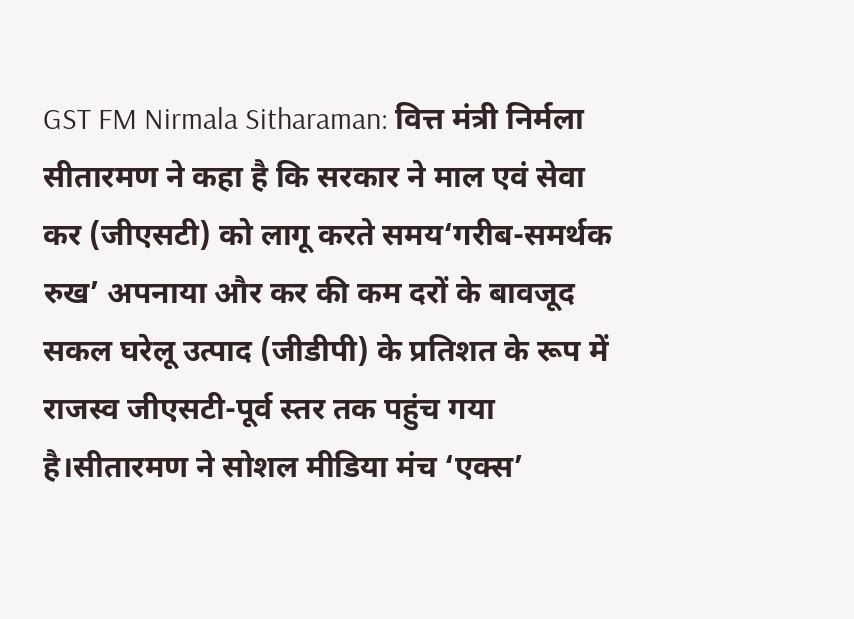GST FM Nirmala Sitharaman: वित्त मंत्री निर्मला सीतारमण ने कहा है कि सरकार ने माल एवं सेवा कर (जीएसटी) को लागू करते समय‘गरीब-समर्थक रुख’ अपनाया और कर की कम दरों के बावजूद सकल घरेलू उत्पाद (जीडीपी) के प्रतिशत के रूप में राजस्व जीएसटी-पूर्व स्तर तक पहुंच गया है।सीतारमण ने सोशल मीडिया मंच ‘एक्स’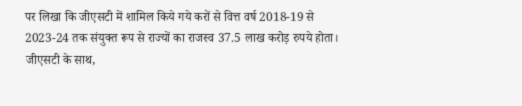पर लिखा कि जीएसटी में शामिल किये गये करों से वित्त वर्ष 2018-19 से 2023-24 तक संयुक्त रूप से राज्यों का राजस्व 37.5 लाख करोड़ रुपये होता। जीएसटी के साथ,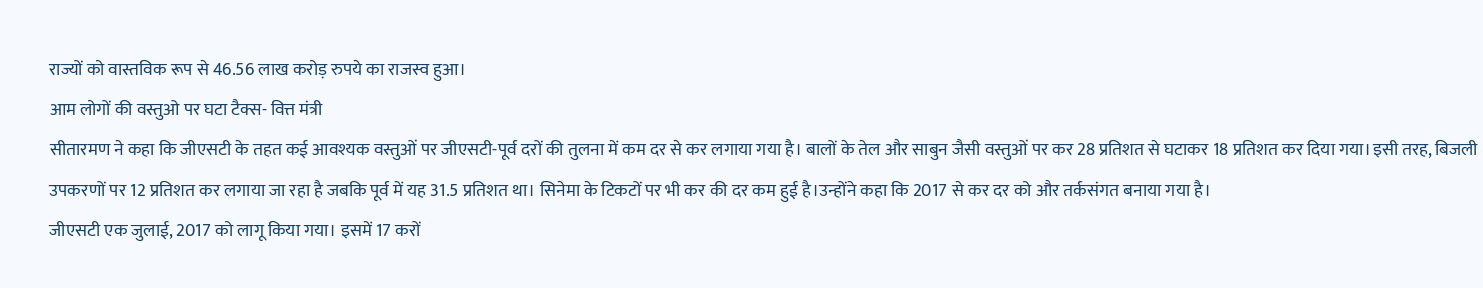राज्यों को वास्तविक रूप से 46.56 लाख करोड़ रुपये का राजस्व हुआ।
आम लोगों की वस्तुओ पर घटा टैक्स- वित्त मंत्री
सीतारमण ने कहा कि जीएसटी के तहत कई आवश्यक वस्तुओं पर जीएसटी-पूर्व दरों की तुलना में कम दर से कर लगाया गया है। बालों के तेल और साबुन जैसी वस्तुओं पर कर 28 प्रतिशत से घटाकर 18 प्रतिशत कर दिया गया।इसी तरह, बिजली उपकरणों पर 12 प्रतिशत कर लगाया जा रहा है जबकि पूर्व में यह 31.5 प्रतिशत था। सिनेमा के टिकटों पर भी कर की दर कम हुई है।उन्होंने कहा कि 2017 से कर दर को और तर्कसंगत बनाया गया है।
जीएसटी एक जुलाई, 2017 को लागू किया गया। इसमें 17 करों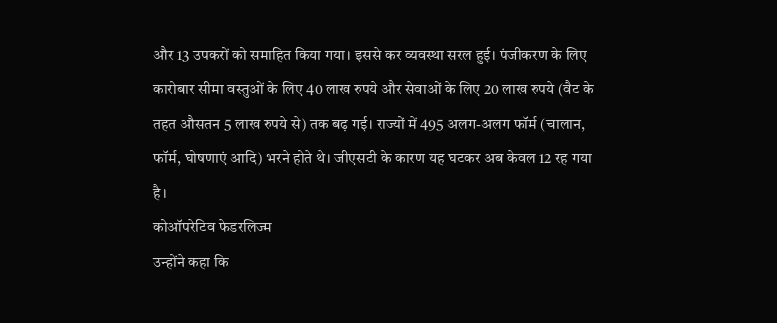और 13 उपकरों को समाहित किया गया। इससे कर व्यवस्था सरल हुई। पंजीकरण के लिए कारोबार सीमा वस्तुओं के लिए 40 लाख रुपये और सेवाओं के लिए 20 लाख रुपये (वैट के तहत औसतन 5 लाख रुपये से) तक बढ़ गई। राज्यों में 495 अलग-अलग फॉर्म (चालान, फॉर्म, घोषणाएं आदि) भरने होते थे। जीएसटी के कारण यह घटकर अब केवल 12 रह गया है।
कोऑपरेटिव फेडरलिज्म
उन्होंने कहा कि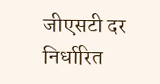जीएसटी दर निर्धारित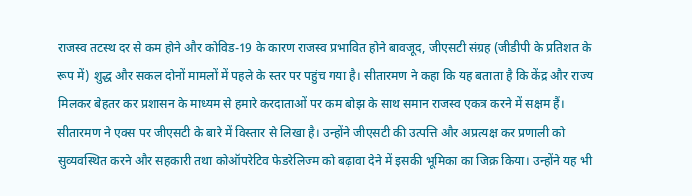राजस्व तटस्थ दर से कम होने और कोविड-19 के कारण राजस्व प्रभावित होने बावजूद, जीएसटी संग्रह (जीडीपी के प्रतिशत के रूप में) शुद्ध और सकल दोनों मामलों में पहले के स्तर पर पहुंच गया है। सीतारमण ने कहा कि यह बताता है कि केंद्र और राज्य मिलकर बेहतर कर प्रशासन के माध्यम से हमारे करदाताओं पर कम बोझ के साथ समान राजस्व एकत्र करने में सक्षम हैं।
सीतारमण ने एक्स पर जीएसटी के बारे में विस्तार से लिखा है। उन्होंने जीएसटी की उत्पत्ति और अप्रत्यक्ष कर प्रणाली को सुव्यवस्थित करने और सहकारी तथा कोऑपरेटिव फेडरेलिज्म को बढ़ावा देने में इसकी भूमिका का जिक्र किया। उन्होंने यह भी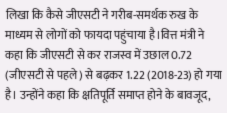लिखा कि कैसे जीएसटी ने गरीब-समर्थक रुख के माध्यम से लोगों को फायदा पहुंचाया है।वित्त मंत्री ने कहा कि जीएसटी से कर राजस्व में उछाल 0.72 (जीएसटी से पहले) से बढ़कर 1.22 (2018-23) हो गया है। उन्होंने कहा कि क्षतिपूर्ति समाप्त होने के बावजूद,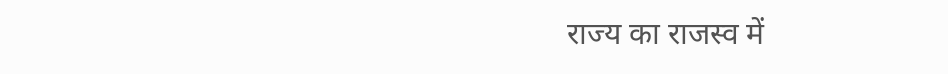राज्य का राजस्व में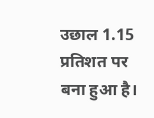उछाल 1.15 प्रतिशत पर बना हुआ है।